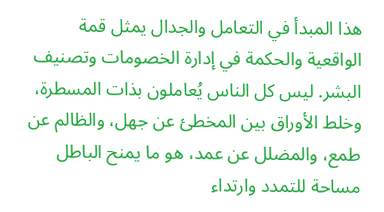هذا المبدأ في التعامل والجدال يمثل قمة الواقعية والحكمة في إدارة الخصومات وتصنيف البشر. ليس كل الناس يُعاملون بذات المسطرة، وخلط الأوراق بين المخطئ عن جهل، والظالم عن طمع، والمضلل عن عمد، هو ما يمنح الباطل مساحة للتمدد وارتداء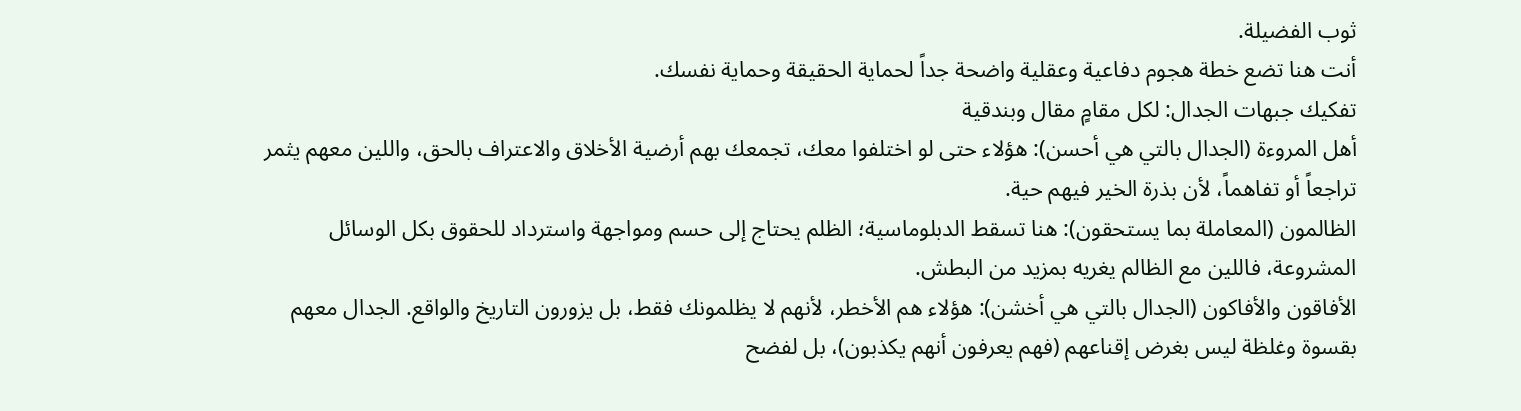ثوب الفضيلة.
أنت هنا تضع خطة هجوم دفاعية وعقلية واضحة جداً لحماية الحقيقة وحماية نفسك.
تفكيك جبهات الجدال: لكل مقامٍ مقال وبندقية
أهل المروءة (الجدال بالتي هي أحسن): هؤلاء حتى لو اختلفوا معك، تجمعك بهم أرضية الأخلاق والاعتراف بالحق، واللين معهم يثمر تراجعاً أو تفاهماً، لأن بذرة الخير فيهم حية.
الظالمون (المعاملة بما يستحقون): هنا تسقط الدبلوماسية؛ الظلم يحتاج إلى حسم ومواجهة واسترداد للحقوق بكل الوسائل المشروعة، فاللين مع الظالم يغريه بمزيد من البطش.
الأفاقون والأفاكون (الجدال بالتي هي أخشن): هؤلاء هم الأخطر، لأنهم لا يظلمونك فقط، بل يزورون التاريخ والواقع. الجدال معهم بقسوة وغلظة ليس بغرض إقناعهم (فهم يعرفون أنهم يكذبون)، بل لفضح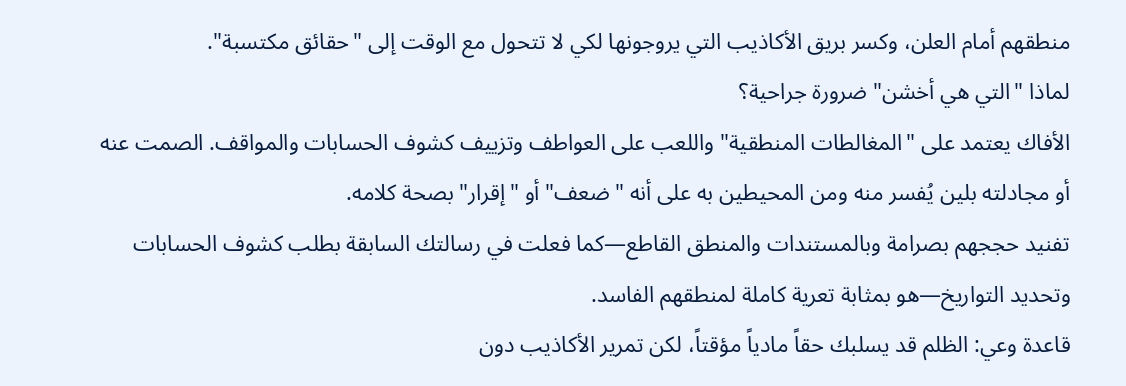منطقهم أمام العلن، وكسر بريق الأكاذيب التي يروجونها لكي لا تتحول مع الوقت إلى "حقائق مكتسبة".
لماذا "التي هي أخشن" ضرورة جراحية؟
الأفاك يعتمد على "المغالطات المنطقية" واللعب على العواطف وتزييف كشوف الحسابات والمواقف. الصمت عنه أو مجادلته بلين يُفسر منه ومن المحيطين به على أنه "ضعف" أو "إقرار" بصحة كلامه.
تفنيد حججهم بصرامة وبالمستندات والمنطق القاطع—كما فعلت في رسالتك السابقة بطلب كشوف الحسابات وتحديد التواريخ—هو بمثابة تعرية كاملة لمنطقهم الفاسد.
قاعدة وعي: الظلم قد يسلبك حقاً مادياً مؤقتاً، لكن تمرير الأكاذيب دون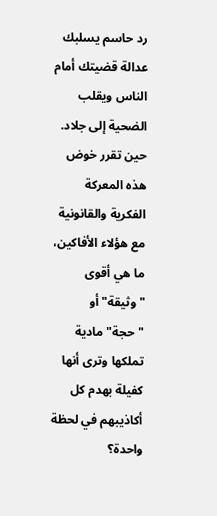رد حاسم يسلبك عدالة قضيتك أمام الناس ويقلب الضحية إلى جلاد.
حين تقرر خوض هذه المعركة الفكرية والقانونية مع هؤلاء الأفاكين، ما هي أقوى "وثيقة" أو "حجة" مادية تملكها وترى أنها كفيلة بهدم كل أكاذيبهم في لحظة واحدة؟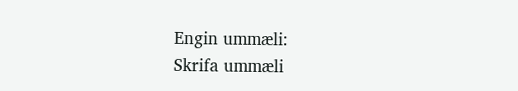Engin ummæli:
Skrifa ummæli